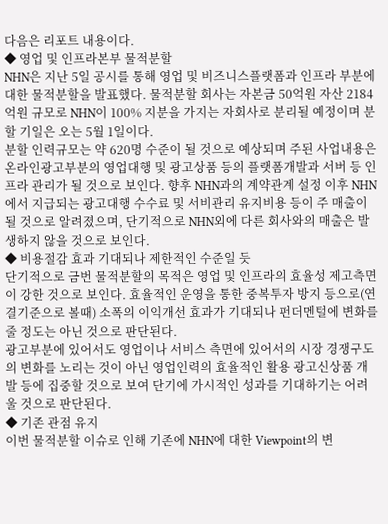다음은 리포트 내용이다.
◆ 영업 및 인프라본부 물적분할
NHN은 지난 5일 공시를 통해 영업 및 비즈니스플랫폼과 인프라 부분에 대한 물적분할을 발표했다. 물적분할 회사는 자본금 50억원 자산 2184억원 규모로 NHN이 100% 지분을 가지는 자회사로 분리될 예정이며 분할 기일은 오는 5월 1일이다.
분할 인력규모는 약 620명 수준이 될 것으로 예상되며 주된 사업내용은 온라인광고부분의 영업대행 및 광고상품 등의 플랫폼개발과 서버 등 인프라 관리가 될 것으로 보인다. 향후 NHN과의 계약관계 설정 이후 NHN에서 지급되는 광고대행 수수료 및 서비관리 유지비용 등이 주 매출이 될 것으로 알려졌으며, 단기적으로 NHN외에 다른 회사와의 매출은 발생하지 않을 것으로 보인다.
◆ 비용절감 효과 기대되나 제한적인 수준일 듯
단기적으로 금번 물적분할의 목적은 영업 및 인프라의 효율성 제고측면이 강한 것으로 보인다. 효율적인 운영을 통한 중복투자 방지 등으로(연결기준으로 볼때) 소폭의 이익개선 효과가 기대되나 펀더멘털에 변화를 줄 정도는 아닌 것으로 판단된다.
광고부분에 있어서도 영업이나 서비스 측면에 있어서의 시장 경쟁구도의 변화를 노리는 것이 아닌 영업인력의 효율적인 활용 광고신상품 개발 등에 집중할 것으로 보여 단기에 가시적인 성과를 기대하기는 어려울 것으로 판단된다.
◆ 기존 관점 유지
이번 물적분할 이슈로 인해 기존에 NHN에 대한 Viewpoint의 변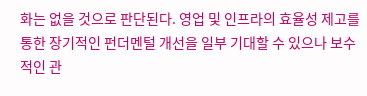화는 없을 것으로 판단된다. 영업 및 인프라의 효율성 제고를 통한 장기적인 펀더멘털 개선을 일부 기대할 수 있으나 보수적인 관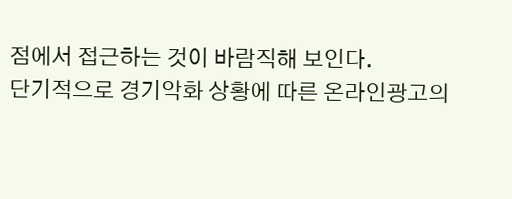점에서 접근하는 것이 바람직해 보인다.
단기적으로 경기악화 상황에 따른 온라인광고의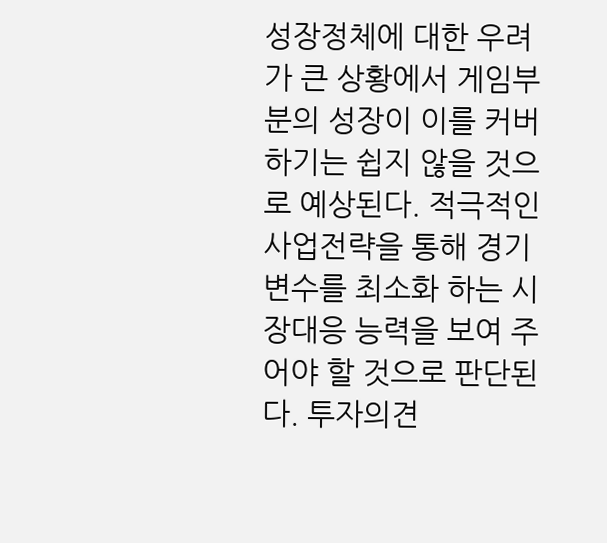성장정체에 대한 우려가 큰 상황에서 게임부분의 성장이 이를 커버하기는 쉽지 않을 것으로 예상된다. 적극적인 사업전략을 통해 경기변수를 최소화 하는 시장대응 능력을 보여 주어야 할 것으로 판단된다. 투자의견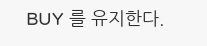BUY 를 유지한다.